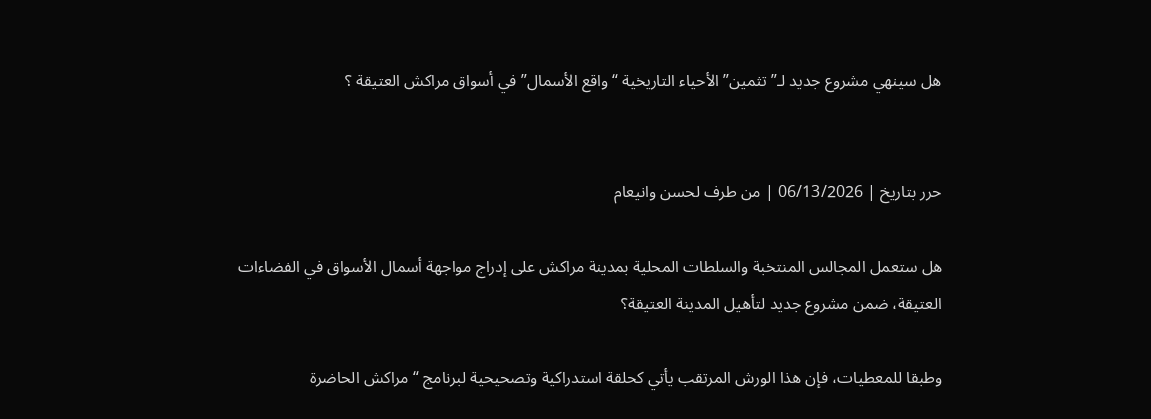هل سينهي مشروع جديد لـ”تثمين” الأحياء التاريخية “واقع الأسمال” في أسواق مراكش العتيقة ؟


حرر بتاريخ | 06/13/2026 | من طرف لحسن وانيعام

هل ستعمل المجالس المنتخبة والسلطات المحلية بمدينة مراكش على إدراج مواجهة أسمال الأسواق في الفضاءات العتيقة، ضمن مشروع جديد لتأهيل المدينة العتيقة؟

وطبقا للمعطيات، فإن هذا الورش المرتقب يأتي كحلقة استدراكية وتصحيحية لبرنامج “مراكش الحاضرة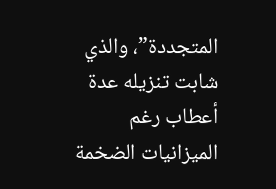المتجددة”، والذي شابت تنزيله عدة أعطاب رغم الميزانيات الضخمة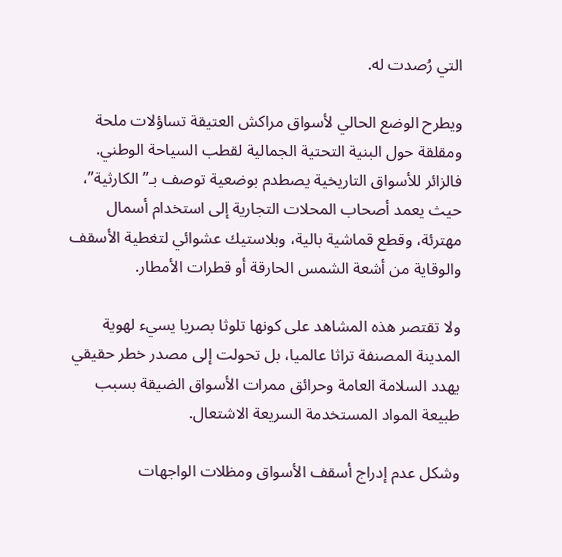التي رُصدت له.

ويطرح الوضع الحالي لأسواق مراكش العتيقة تساؤلات ملحة ومقلقة حول البنية التحتية الجمالية لقطب السياحة الوطني. فالزائر للأسواق التاريخية يصطدم بوضعية توصف بـ”الكارثية”، حيث يعمد أصحاب المحلات التجارية إلى استخدام أسمال مهترئة، وقطع قماشية بالية، وبلاستيك عشوائي لتغطية الأسقف والوقاية من أشعة الشمس الحارقة أو قطرات الأمطار.

ولا تقتصر هذه المشاهد على كونها تلوثا بصريا يسيء لهوية المدينة المصنفة تراثا عالميا، بل تحولت إلى مصدر خطر حقيقي يهدد السلامة العامة وحرائق ممرات الأسواق الضيقة بسبب طبيعة المواد المستخدمة السريعة الاشتعال.

وشكل عدم إدراج أسقف الأسواق ومظلات الواجهات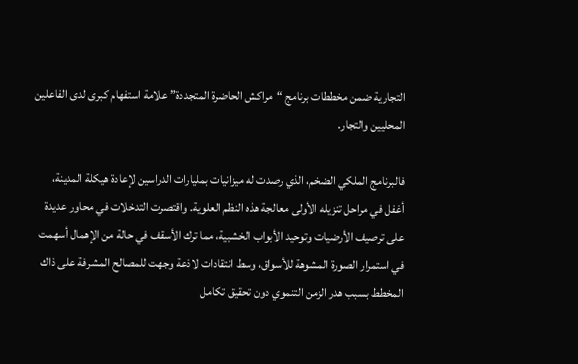التجارية ضمن مخططات برنامج “مراكش الحاضرة المتجددة” علامة استفهام كبرى لدى الفاعلين المحليين والتجار.

فالبرنامج الملكي الضخم، الذي رصدت له ميزانيات بمليارات الدراسين لإعادة هيكلة المدينة، أغفل في مراحل تنزيله الأولى معالجة هذه النظم العلوية. واقتصرت التدخلات في محاور عديدة على ترصيف الأرضيات وتوحيد الأبواب الخشبية، مما ترك الأسقف في حالة من الإهمال أسهمت في استمرار الصورة المشوهة للأسواق، وسط انتقادات لاذعة وجهت للمصالح المشرفة على ذاك المخطط بسبب هدر الزمن التنموي دون تحقيق تكامل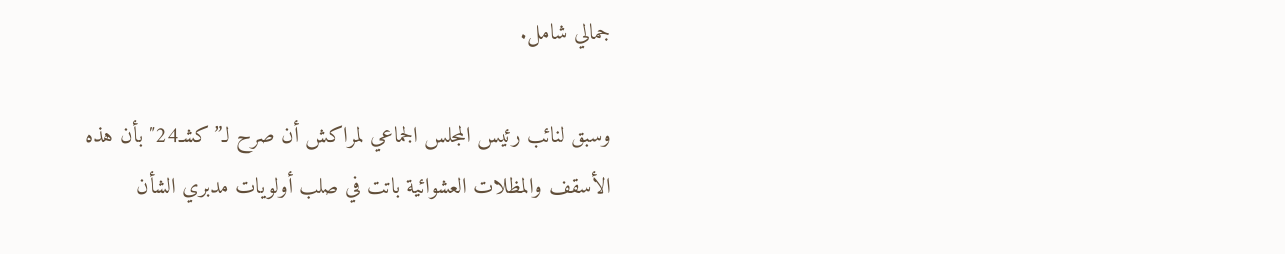جمالي شامل.

وسبق لنائب رئيس المجلس الجماعي لمراكش أن صرح لـ”كشـ24″ بأن هذه الأسقف والمظلات العشوائية باتت في صلب أولويات مدبري الشأن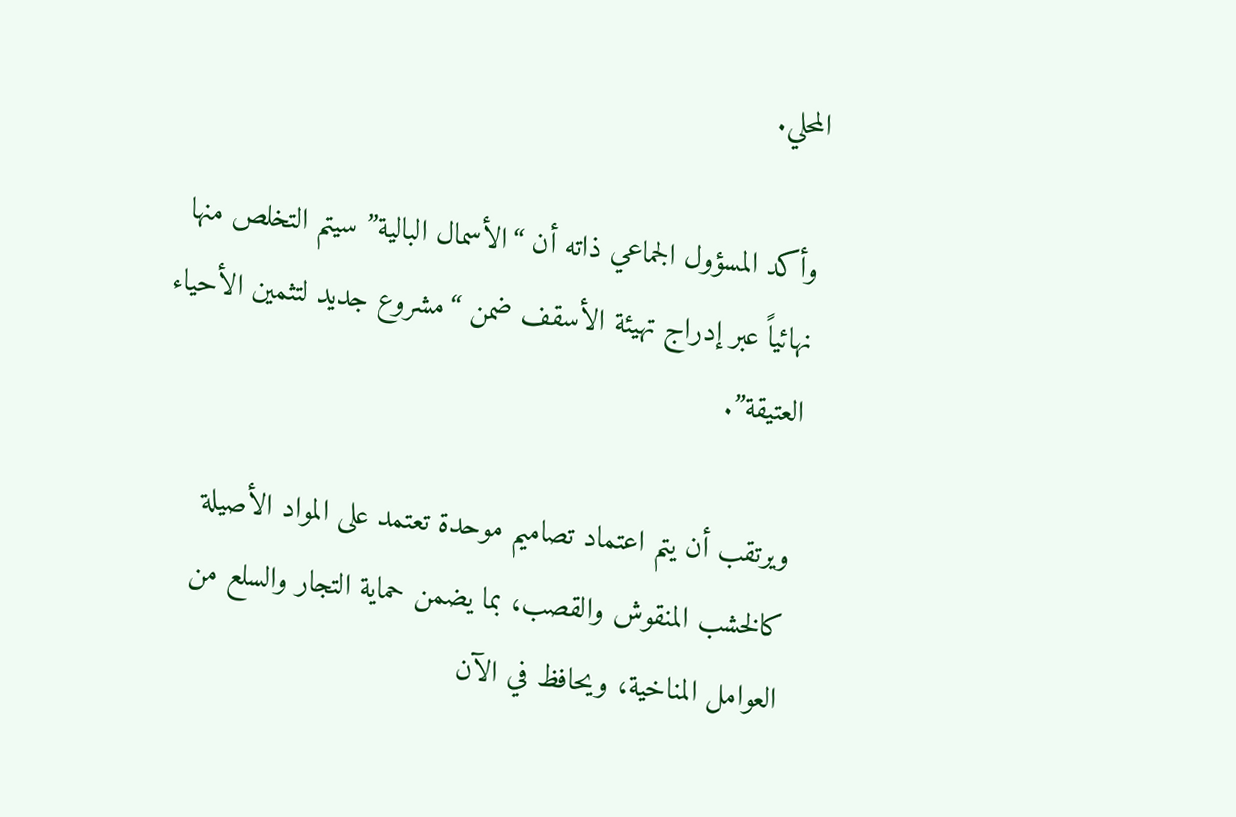المحلي.

وأكد المسؤول الجماعي ذاته أن “الأسمال البالية” سيتم التخلص منها نهائياً عبر إدراج تهيئة الأسقف ضمن “مشروع جديد لتثمين الأحياء العتيقة”.

ويرتقب أن يتم اعتماد تصاميم موحدة تعتمد على المواد الأصيلة كالخشب المنقوش والقصب، بما يضمن حماية التجار والسلع من العوامل المناخية، ويحافظ في الآن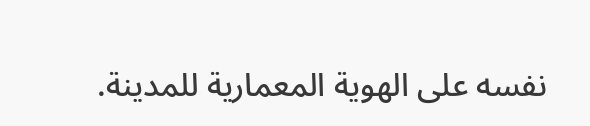نفسه على الهوية المعمارية للمدينة.